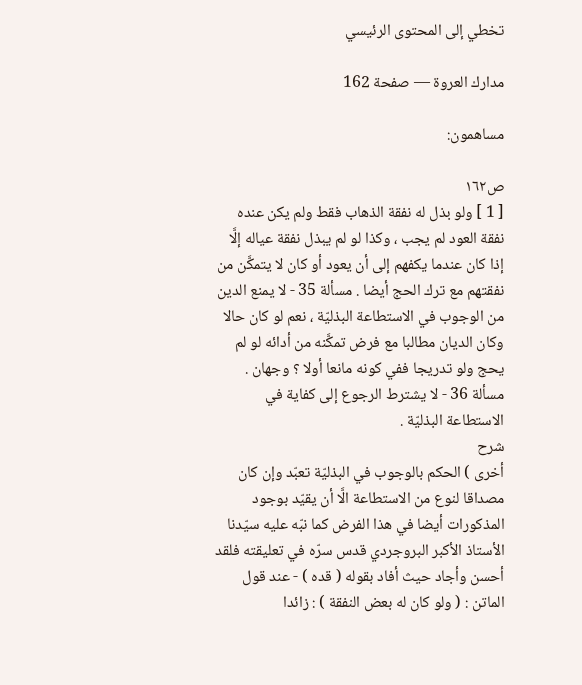تخطي إلى المحتوى الرئيسي

مدارك العروة — صفحة 162

مساهمون:

ص١٦٢
[ 1 ] ولو بذل له نفقة الذهاب فقط ولم يكن عنده نفقة العود لم يجب ، وكذا لو لم يبذل نفقة عياله إلَّا إذا كان عندما يكفهم إلى أن يعود أو كان لا يتمكَّن من نفقتهم مع ترك الحج أيضا . مسألة 35 - لا يمنع الدين من الوجوب في الاستطاعة البذليّة ، نعم لو كان حالا وكان الديان مطالبا مع فرض تمكَّنه من أدائه لو لم يحج ولو تدريجا ففي كونه مانعا أولا ؟ وجهان . مسألة 36 - لا يشترط الرجوع إلى كفاية في الاستطاعة البذليّة .
شرح
أخرى ) الحكم بالوجوب في البذليّة تعبّد وإن كان مصداقا لنوع من الاستطاعة الَّا أن يقيّد بوجود المذكورات أيضا في هذا الفرض كما نبّه عليه سيّدنا الأستاذ الأكبر البروجردي قدس سرّه في تعليقته فلقد أحسن وأجاد حيث أفاد بقوله ( قده ) - عند قول الماتن : ( ولو كان له بعض النفقة ) : زائدا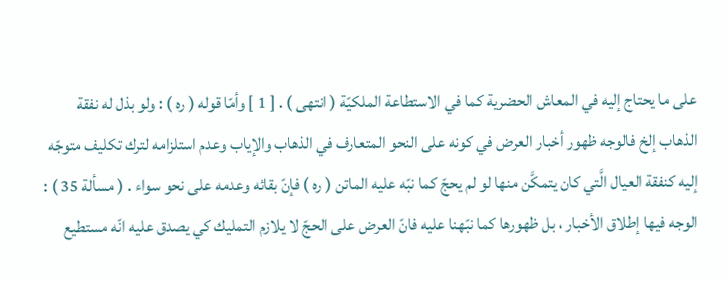على ما يحتاج إليه في المعاش الحضرية كما في الاستطاعة الملكيّة ( انتهى ) . [ 1 ] وأمّا قوله ( ره ) : ولو بذل له نفقة الذهاب إلخ فالوجه ظهور أخبار العرض في كونه على النحو المتعارف في الذهاب والإياب وعدم استلزامه لترك تكليف متوجّه إليه كنفقة العيال الَّتي كان يتمكَّن منها لو لم يحجّ كما نبّه عليه الماتن ( ره ) فإنّ بقائه وعدمه على نحو سواء . ( مسألة 35 ) : الوجه فيها إطلاق الأخبار ، بل ظهورها كما نبّهنا عليه فانّ العرض على الحجّ لا يلازم التمليك كي يصدق عليه انّه مستطيع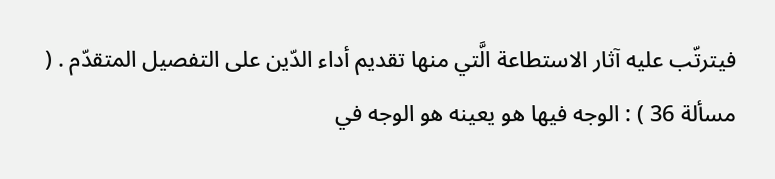فيترتّب عليه آثار الاستطاعة الَّتي منها تقديم أداء الدّين على التفصيل المتقدّم . ( مسألة 36 ) : الوجه فيها هو يعينه هو الوجه في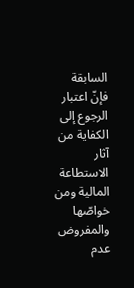السابقة فإنّ اعتبار الرجوع إلى الكفاية من آثار الاستطاعة المالية ومن خواصّها والمفروض عدم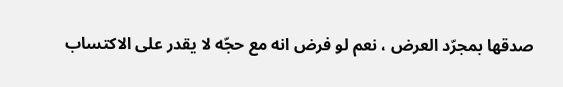صدقها بمجرّد العرض ، نعم لو فرض انه مع حجّه لا يقدر على الاكتساب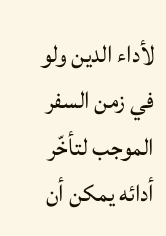لأداء الدين ولو في زمن السفر الموجب لتأخّر أدائه يمكن أن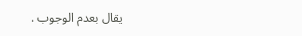يقال بعدم الوجوب .